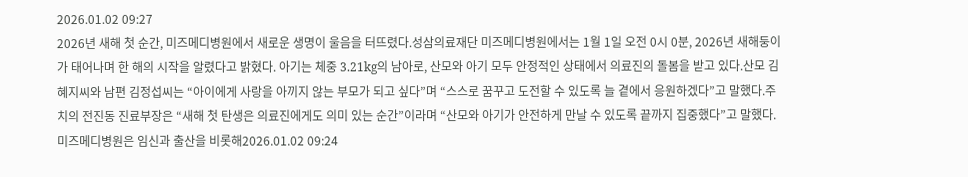2026.01.02 09:27
2026년 새해 첫 순간, 미즈메디병원에서 새로운 생명이 울음을 터뜨렸다.성삼의료재단 미즈메디병원에서는 1월 1일 오전 0시 0분, 2026년 새해둥이가 태어나며 한 해의 시작을 알렸다고 밝혔다. 아기는 체중 3.21kg의 남아로, 산모와 아기 모두 안정적인 상태에서 의료진의 돌봄을 받고 있다.산모 김혜지씨와 남편 김정섭씨는 “아이에게 사랑을 아끼지 않는 부모가 되고 싶다”며 “스스로 꿈꾸고 도전할 수 있도록 늘 곁에서 응원하겠다”고 말했다.주치의 전진동 진료부장은 “새해 첫 탄생은 의료진에게도 의미 있는 순간”이라며 “산모와 아기가 안전하게 만날 수 있도록 끝까지 집중했다”고 말했다.미즈메디병원은 임신과 출산을 비롯해2026.01.02 09:24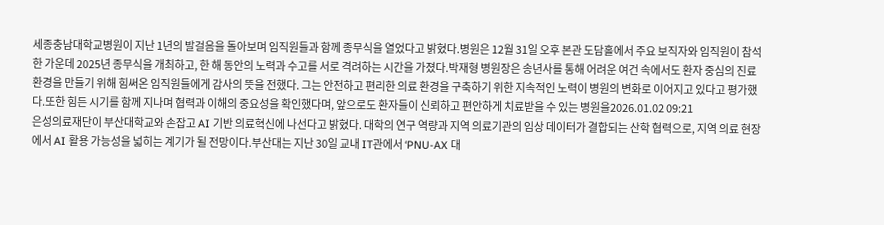세종충남대학교병원이 지난 1년의 발걸음을 돌아보며 임직원들과 함께 종무식을 열었다고 밝혔다.병원은 12월 31일 오후 본관 도담홀에서 주요 보직자와 임직원이 참석한 가운데 2025년 종무식을 개최하고, 한 해 동안의 노력과 수고를 서로 격려하는 시간을 가졌다.박재형 병원장은 송년사를 통해 어려운 여건 속에서도 환자 중심의 진료 환경을 만들기 위해 힘써온 임직원들에게 감사의 뜻을 전했다. 그는 안전하고 편리한 의료 환경을 구축하기 위한 지속적인 노력이 병원의 변화로 이어지고 있다고 평가했다.또한 힘든 시기를 함께 지나며 협력과 이해의 중요성을 확인했다며, 앞으로도 환자들이 신뢰하고 편안하게 치료받을 수 있는 병원을2026.01.02 09:21
은성의료재단이 부산대학교와 손잡고 AI 기반 의료혁신에 나선다고 밝혔다. 대학의 연구 역량과 지역 의료기관의 임상 데이터가 결합되는 산학 협력으로, 지역 의료 현장에서 AI 활용 가능성을 넓히는 계기가 될 전망이다.부산대는 지난 30일 교내 IT관에서 ‘PNU-AX 대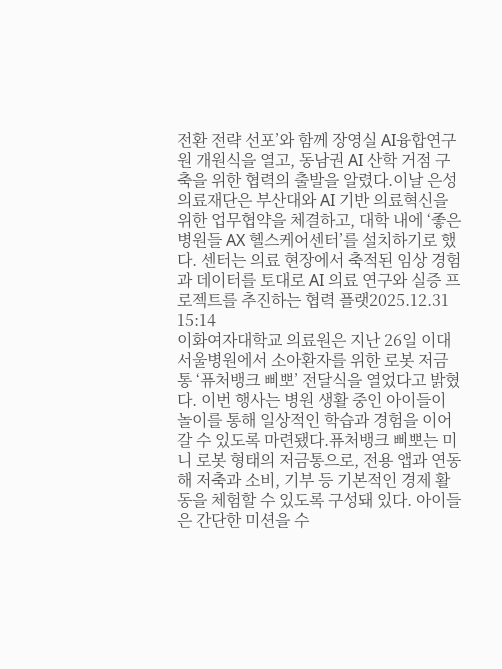전환 전략 선포’와 함께 장영실 AI융합연구원 개원식을 열고, 동남권 AI 산학 거점 구축을 위한 협력의 출발을 알렸다.이날 은성의료재단은 부산대와 AI 기반 의료혁신을 위한 업무협약을 체결하고, 대학 내에 ‘좋은병원들 AX 헬스케어센터’를 설치하기로 했다. 센터는 의료 현장에서 축적된 임상 경험과 데이터를 토대로 AI 의료 연구와 실증 프로젝트를 추진하는 협력 플랫2025.12.31 15:14
이화여자대학교 의료원은 지난 26일 이대서울병원에서 소아환자를 위한 로봇 저금통 ‘퓨처뱅크 삐뽀’ 전달식을 열었다고 밝혔다. 이번 행사는 병원 생활 중인 아이들이 놀이를 통해 일상적인 학습과 경험을 이어갈 수 있도록 마련됐다.퓨처뱅크 삐뽀는 미니 로봇 형태의 저금통으로, 전용 앱과 연동해 저축과 소비, 기부 등 기본적인 경제 활동을 체험할 수 있도록 구성돼 있다. 아이들은 간단한 미션을 수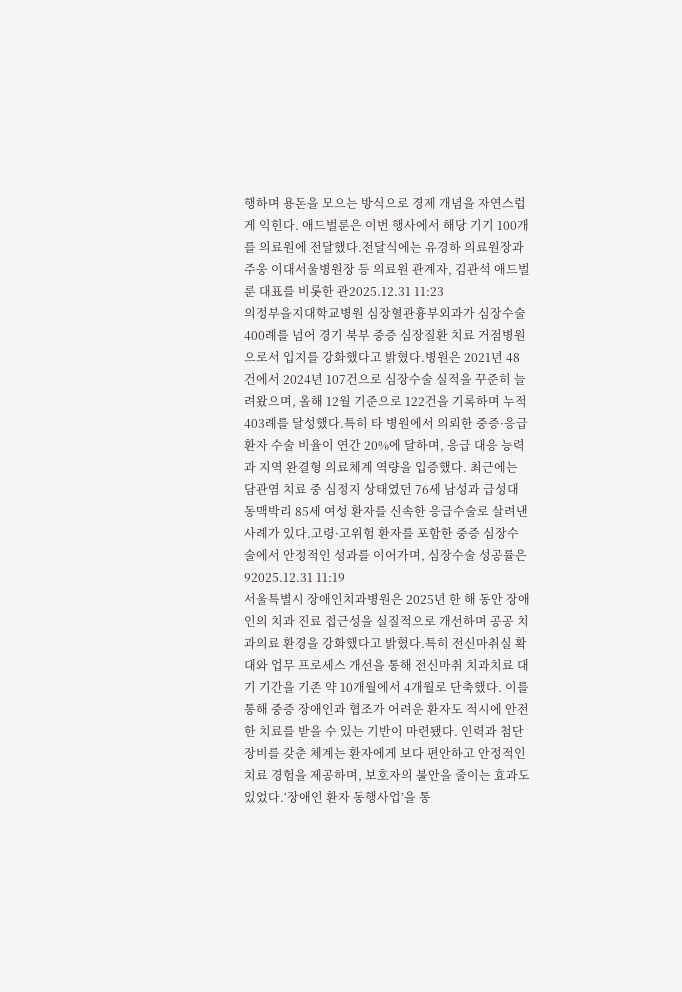행하며 용돈을 모으는 방식으로 경제 개념을 자연스럽게 익힌다. 애드벌룬은 이번 행사에서 해당 기기 100개를 의료원에 전달했다.전달식에는 유경하 의료원장과 주웅 이대서울병원장 등 의료원 관계자, 김관석 애드벌룬 대표를 비롯한 관2025.12.31 11:23
의정부을지대학교병원 심장혈관흉부외과가 심장수술 400례를 넘어 경기 북부 중증 심장질환 치료 거점병원으로서 입지를 강화했다고 밝혔다.병원은 2021년 48건에서 2024년 107건으로 심장수술 실적을 꾸준히 늘려왔으며, 올해 12월 기준으로 122건을 기록하며 누적 403례를 달성했다.특히 타 병원에서 의뢰한 중증·응급환자 수술 비율이 연간 20%에 달하며, 응급 대응 능력과 지역 완결형 의료체계 역량을 입증했다. 최근에는 담관염 치료 중 심정지 상태였던 76세 남성과 급성대동맥박리 85세 여성 환자를 신속한 응급수술로 살려낸 사례가 있다.고령·고위험 환자를 포함한 중증 심장수술에서 안정적인 성과를 이어가며, 심장수술 성공률은 92025.12.31 11:19
서울특별시 장애인치과병원은 2025년 한 해 동안 장애인의 치과 진료 접근성을 실질적으로 개선하며 공공 치과의료 환경을 강화했다고 밝혔다.특히 전신마취실 확대와 업무 프로세스 개선을 통해 전신마취 치과치료 대기 기간을 기존 약 10개월에서 4개월로 단축했다. 이를 통해 중증 장애인과 협조가 어려운 환자도 적시에 안전한 치료를 받을 수 있는 기반이 마련됐다. 인력과 첨단 장비를 갖춘 체계는 환자에게 보다 편안하고 안정적인 치료 경험을 제공하며, 보호자의 불안을 줄이는 효과도 있었다.‘장애인 환자 동행사업’을 통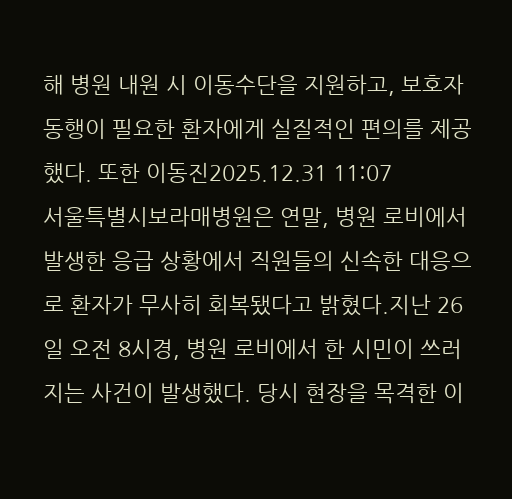해 병원 내원 시 이동수단을 지원하고, 보호자 동행이 필요한 환자에게 실질적인 편의를 제공했다. 또한 이동진2025.12.31 11:07
서울특별시보라매병원은 연말, 병원 로비에서 발생한 응급 상황에서 직원들의 신속한 대응으로 환자가 무사히 회복됐다고 밝혔다.지난 26일 오전 8시경, 병원 로비에서 한 시민이 쓰러지는 사건이 발생했다. 당시 현장을 목격한 이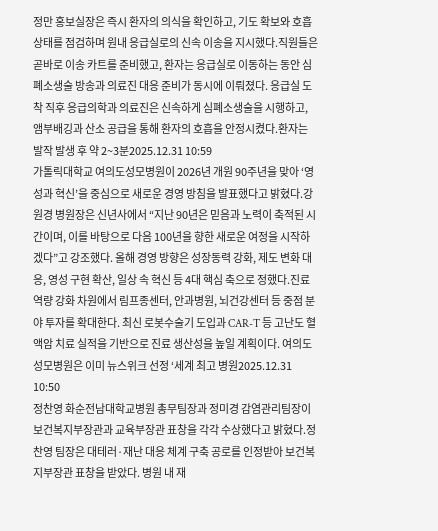정만 홍보실장은 즉시 환자의 의식을 확인하고, 기도 확보와 호흡 상태를 점검하며 원내 응급실로의 신속 이송을 지시했다.직원들은 곧바로 이송 카트를 준비했고, 환자는 응급실로 이동하는 동안 심폐소생술 방송과 의료진 대응 준비가 동시에 이뤄졌다. 응급실 도착 직후 응급의학과 의료진은 신속하게 심폐소생술을 시행하고, 앰부배깅과 산소 공급을 통해 환자의 호흡을 안정시켰다.환자는 발작 발생 후 약 2~3분2025.12.31 10:59
가톨릭대학교 여의도성모병원이 2026년 개원 90주년을 맞아 ‘영성과 혁신’을 중심으로 새로운 경영 방침을 발표했다고 밝혔다.강원경 병원장은 신년사에서 “지난 90년은 믿음과 노력이 축적된 시간이며, 이를 바탕으로 다음 100년을 향한 새로운 여정을 시작하겠다”고 강조했다. 올해 경영 방향은 성장동력 강화, 제도 변화 대응, 영성 구현 확산, 일상 속 혁신 등 4대 핵심 축으로 정했다.진료 역량 강화 차원에서 림프종센터, 안과병원, 뇌건강센터 등 중점 분야 투자를 확대한다. 최신 로봇수술기 도입과 CAR-T 등 고난도 혈액암 치료 실적을 기반으로 진료 생산성을 높일 계획이다. 여의도성모병원은 이미 뉴스위크 선정 ‘세계 최고 병원2025.12.31 10:50
정찬영 화순전남대학교병원 총무팀장과 정미경 감염관리팀장이 보건복지부장관과 교육부장관 표창을 각각 수상했다고 밝혔다.정찬영 팀장은 대테러·재난 대응 체계 구축 공로를 인정받아 보건복지부장관 표창을 받았다. 병원 내 재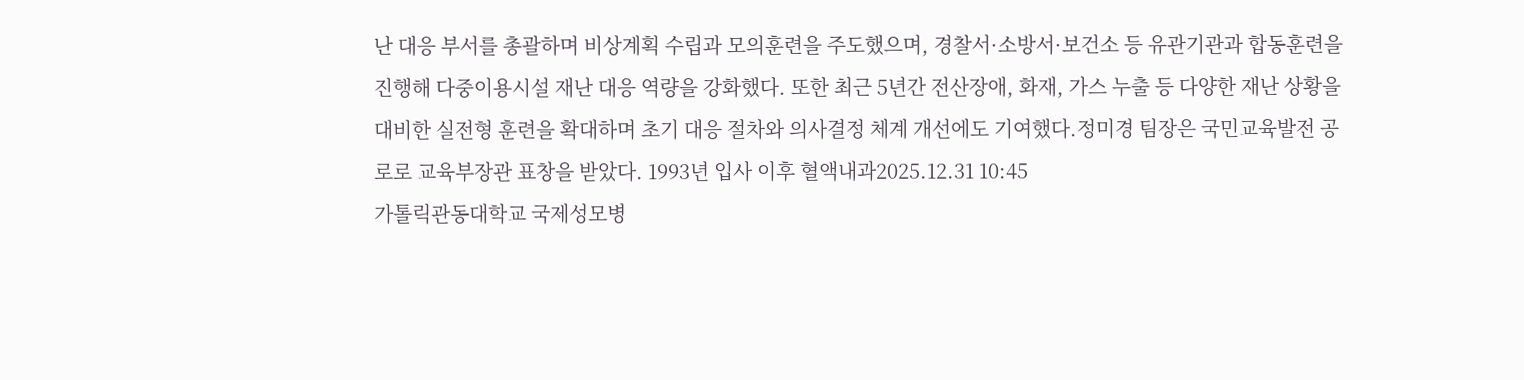난 대응 부서를 총괄하며 비상계획 수립과 모의훈련을 주도했으며, 경찰서·소방서·보건소 등 유관기관과 합동훈련을 진행해 다중이용시설 재난 대응 역량을 강화했다. 또한 최근 5년간 전산장애, 화재, 가스 누출 등 다양한 재난 상황을 대비한 실전형 훈련을 확대하며 초기 대응 절차와 의사결정 체계 개선에도 기여했다.정미경 팀장은 국민교육발전 공로로 교육부장관 표창을 받았다. 1993년 입사 이후 혈액내과2025.12.31 10:45
가톨릭관동대학교 국제성모병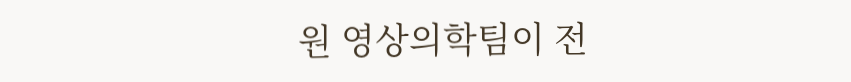원 영상의학팀이 전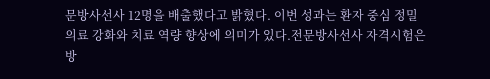문방사선사 12명을 배출했다고 밝혔다. 이번 성과는 환자 중심 정밀 의료 강화와 치료 역량 향상에 의미가 있다.전문방사선사 자격시험은 방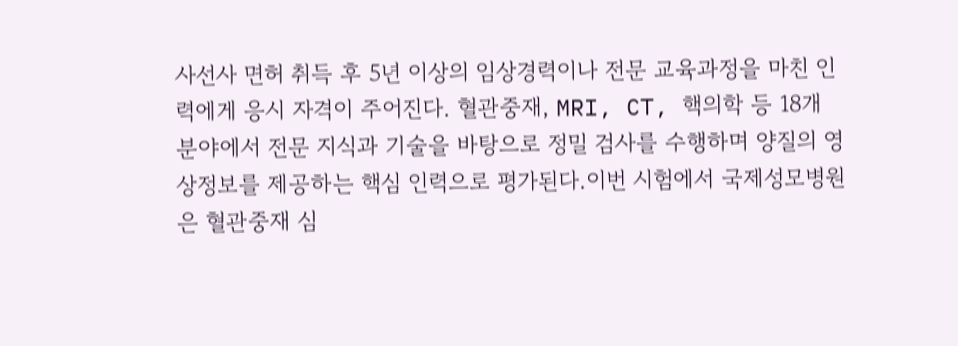사선사 면허 취득 후 5년 이상의 임상경력이나 전문 교육과정을 마친 인력에게 응시 자격이 주어진다. 혈관중재, MRI, CT, 핵의학 등 18개 분야에서 전문 지식과 기술을 바탕으로 정밀 검사를 수행하며 양질의 영상정보를 제공하는 핵심 인력으로 평가된다.이번 시험에서 국제성모병원은 혈관중재 심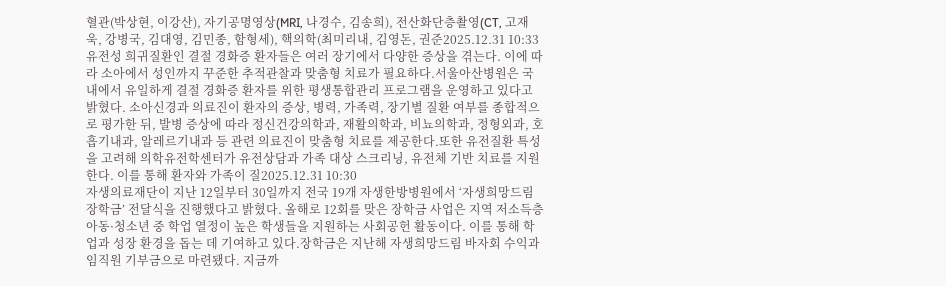혈관(박상현, 이강산), 자기공명영상(MRI, 나경수, 김송희), 전산화단층촬영(CT, 고재욱, 강병국, 김대영, 김민종, 함형세), 핵의학(최미리내, 김영돈, 권준2025.12.31 10:33
유전성 희귀질환인 결절 경화증 환자들은 여러 장기에서 다양한 증상을 겪는다. 이에 따라 소아에서 성인까지 꾸준한 추적관찰과 맞춤형 치료가 필요하다.서울아산병원은 국내에서 유일하게 결절 경화증 환자를 위한 평생통합관리 프로그램을 운영하고 있다고 밝혔다. 소아신경과 의료진이 환자의 증상, 병력, 가족력, 장기별 질환 여부를 종합적으로 평가한 뒤, 발병 증상에 따라 정신건강의학과, 재활의학과, 비뇨의학과, 정형외과, 호흡기내과, 알레르기내과 등 관련 의료진이 맞춤형 치료를 제공한다.또한 유전질환 특성을 고려해 의학유전학센터가 유전상담과 가족 대상 스크리닝, 유전체 기반 치료를 지원한다. 이를 통해 환자와 가족이 질2025.12.31 10:30
자생의료재단이 지난 12일부터 30일까지 전국 19개 자생한방병원에서 ‘자생희망드림장학금’ 전달식을 진행했다고 밝혔다. 올해로 12회를 맞은 장학금 사업은 지역 저소득층 아동·청소년 중 학업 열정이 높은 학생들을 지원하는 사회공헌 활동이다. 이를 통해 학업과 성장 환경을 돕는 데 기여하고 있다.장학금은 지난해 자생희망드림 바자회 수익과 임직원 기부금으로 마련됐다. 지금까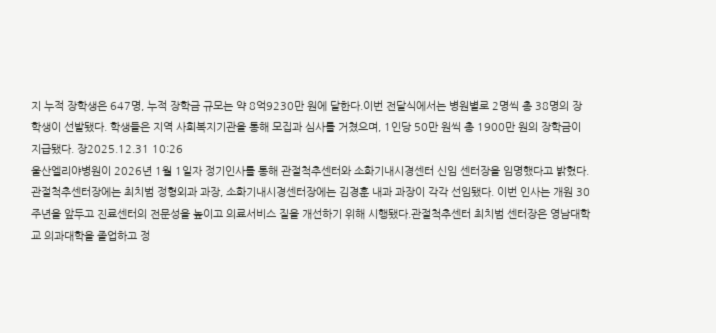지 누적 장학생은 647명, 누적 장학금 규모는 약 8억9230만 원에 달한다.이번 전달식에서는 병원별로 2명씩 총 38명의 장학생이 선발됐다. 학생들은 지역 사회복지기관을 통해 모집과 심사를 거쳤으며, 1인당 50만 원씩 총 1900만 원의 장학금이 지급됐다. 장2025.12.31 10:26
울산엘리야병원이 2026년 1월 1일자 정기인사를 통해 관절척추센터와 소화기내시경센터 신임 센터장을 임명했다고 밝혔다. 관절척추센터장에는 최치범 정형외과 과장, 소화기내시경센터장에는 김경훈 내과 과장이 각각 선임됐다. 이번 인사는 개원 30주년을 앞두고 진료센터의 전문성을 높이고 의료서비스 질을 개선하기 위해 시행됐다.관절척추센터 최치범 센터장은 영남대학교 의과대학을 졸업하고 정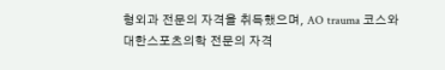형외과 전문의 자격을 취득했으며, AO trauma 코스와 대한스포츠의학 전문의 자격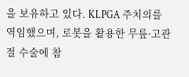을 보유하고 있다. KLPGA 주치의를 역임했으며, 로봇을 활용한 무릎·고관절 수술에 참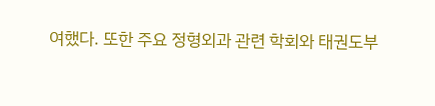여했다. 또한 주요 정형외과 관련 학회와 태권도부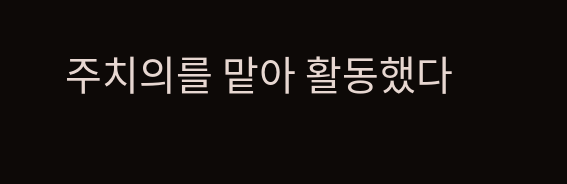주치의를 맡아 활동했다